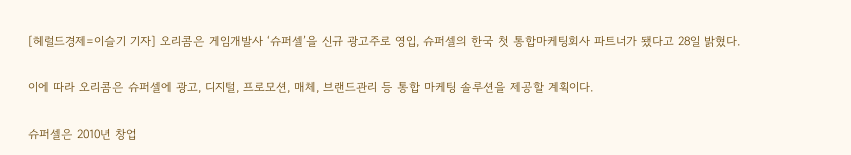[헤럴드경제=이슬기 기자] 오리콤은 게임개발사 ‘슈퍼셀’을 신규 광고주로 영입, 슈퍼셀의 한국 첫 통합마케팅회사 파트너가 됐다고 28일 밝혔다.

이에 따라 오리콤은 슈퍼셀에 광고, 디지털, 프로모션, 매체, 브랜드관리 등 통합 마케팅 솔루션을 제공할 계획이다.

슈퍼셀은 2010년 창업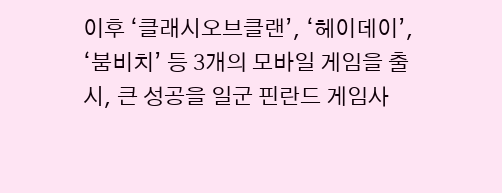이후 ‘클래시오브클랜’, ‘헤이데이’, ‘붐비치’ 등 3개의 모바일 게임을 출시, 큰 성공을 일군 핀란드 게임사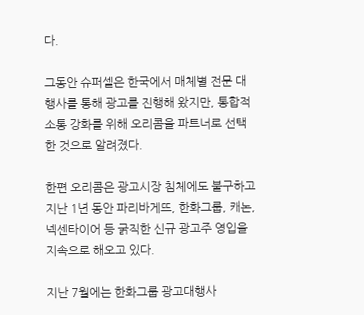다.

그동안 슈퍼셀은 한국에서 매체별 전문 대행사를 통해 광고를 진행해 왔지만, 통합적 소통 강화를 위해 오리콤을 파트너로 선택한 것으로 알려졌다.

한편 오리콤은 광고시장 침체에도 불구하고 지난 1년 동안 파리바게뜨, 한화그룹, 캐논, 넥센타이어 등 굵직한 신규 광고주 영입을 지속으로 해오고 있다.

지난 7월에는 한화그룹 광고대행사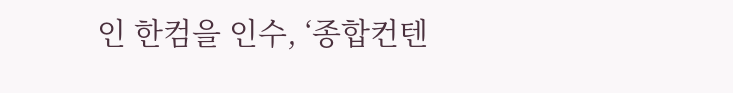인 한컴을 인수, ‘종합컨텐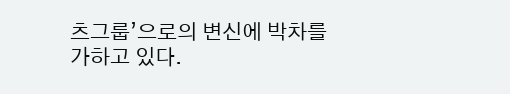츠그룹’으로의 변신에 박차를 가하고 있다.